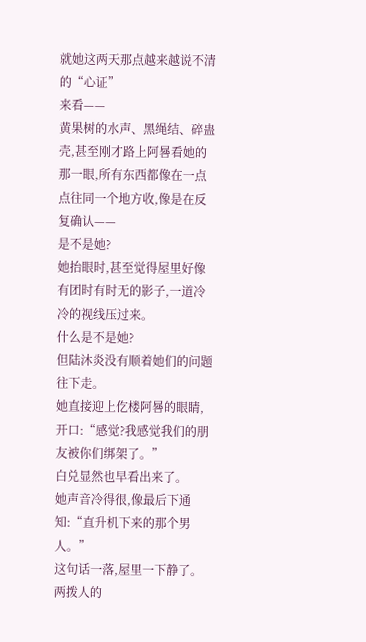就她这两天那点越来越说不清的“心证”
来看——
黄果树的水声、黑绳结、碎蛊壳,甚至刚才路上阿晷看她的那一眼,所有东西都像在一点点往同一个地方收,像是在反复确认——
是不是她?
她抬眼时,甚至觉得屋里好像有团时有时无的影子,一道冷冷的视线压过来。
什么是不是她?
但陆沐炎没有顺着她们的问题往下走。
她直接迎上仡楼阿晷的眼睛,开口:“感觉?我感觉我们的朋友被你们绑架了。”
白兑显然也早看出来了。
她声音冷得很,像最后下通知:“直升机下来的那个男人。”
这句话一落,屋里一下静了。
两拨人的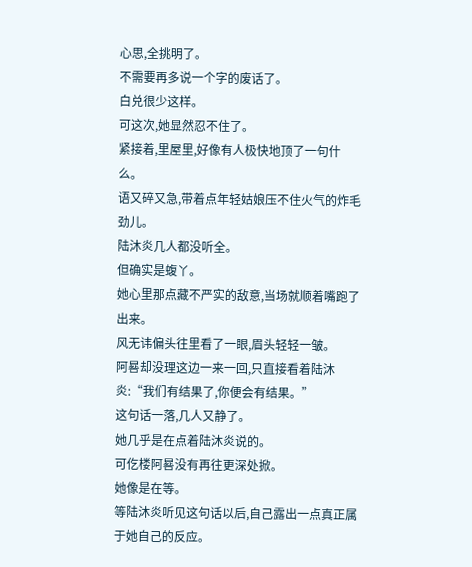心思,全挑明了。
不需要再多说一个字的废话了。
白兑很少这样。
可这次,她显然忍不住了。
紧接着,里屋里,好像有人极快地顶了一句什么。
语又碎又急,带着点年轻姑娘压不住火气的炸毛劲儿。
陆沐炎几人都没听全。
但确实是蝮丫。
她心里那点藏不严实的敌意,当场就顺着嘴跑了出来。
风无讳偏头往里看了一眼,眉头轻轻一皱。
阿晷却没理这边一来一回,只直接看着陆沐炎:“我们有结果了,你便会有结果。”
这句话一落,几人又静了。
她几乎是在点着陆沐炎说的。
可仡楼阿晷没有再往更深处掀。
她像是在等。
等陆沐炎听见这句话以后,自己露出一点真正属于她自己的反应。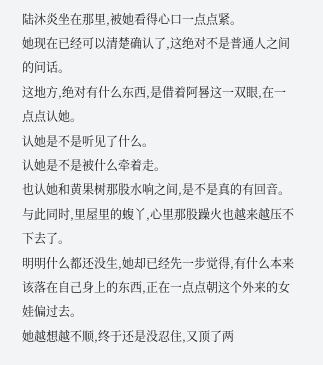陆沐炎坐在那里,被她看得心口一点点紧。
她现在已经可以清楚确认了,这绝对不是普通人之间的问话。
这地方,绝对有什么东西,是借着阿晷这一双眼,在一点点认她。
认她是不是听见了什么。
认她是不是被什么牵着走。
也认她和黄果树那股水响之间,是不是真的有回音。
与此同时,里屋里的蝮丫,心里那股躁火也越来越压不下去了。
明明什么都还没生,她却已经先一步觉得,有什么本来该落在自己身上的东西,正在一点点朝这个外来的女娃偏过去。
她越想越不顺,终于还是没忍住,又顶了两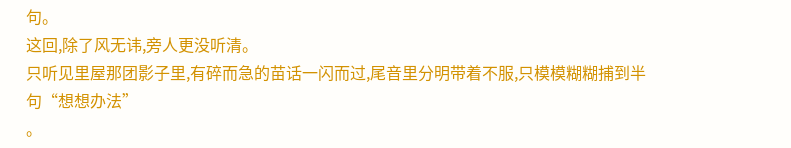句。
这回,除了风无讳,旁人更没听清。
只听见里屋那团影子里,有碎而急的苗话一闪而过,尾音里分明带着不服,只模模糊糊捕到半句“想想办法”
。